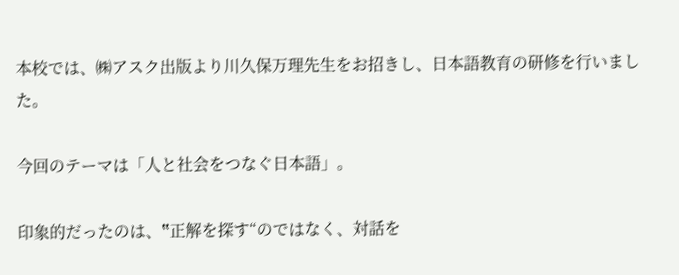本校では、㈱アスク出版より川久保万理先生をお招きし、日本語教育の研修を行いました。

今回のテーマは「人と社会をつなぐ日本語」。

印象的だったのは、‟正解を探す“のではなく、対話を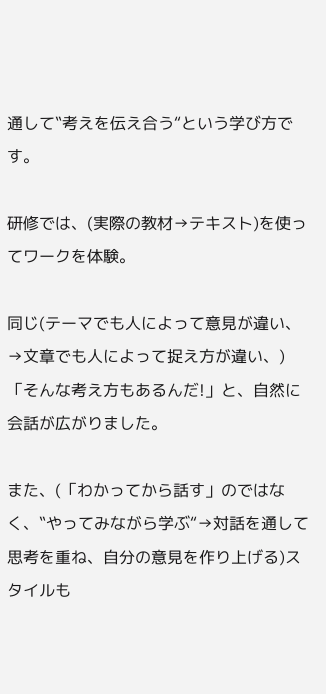通して‟考えを伝え合う“という学び方です。

研修では、(実際の教材→テキスト)を使ってワークを体験。

同じ(テーマでも人によって意見が違い、→文章でも人によって捉え方が違い、)「そんな考え方もあるんだ!」と、自然に会話が広がりました。

また、(「わかってから話す」のではなく、‟やってみながら学ぶ“→対話を通して思考を重ね、自分の意見を作り上げる)スタイルも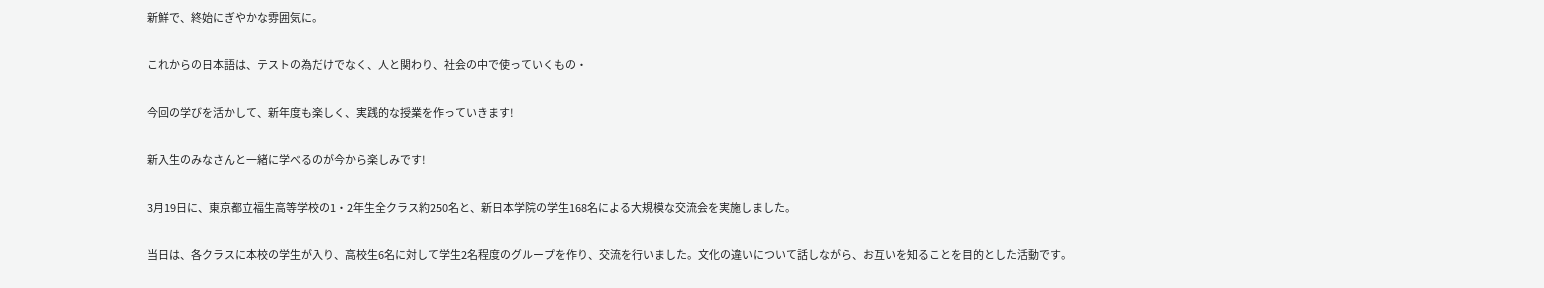新鮮で、終始にぎやかな雰囲気に。

これからの日本語は、テストの為だけでなく、人と関わり、社会の中で使っていくもの・

今回の学びを活かして、新年度も楽しく、実践的な授業を作っていきます!

新入生のみなさんと一緒に学べるのが今から楽しみです!

3月19日に、東京都立福生高等学校の1・2年生全クラス約250名と、新日本学院の学生168名による大規模な交流会を実施しました。

当日は、各クラスに本校の学生が入り、高校生6名に対して学生2名程度のグループを作り、交流を行いました。文化の違いについて話しながら、お互いを知ることを目的とした活動です。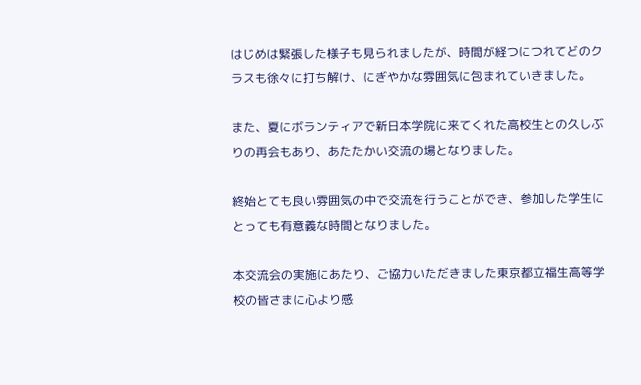はじめは緊張した様子も見られましたが、時間が経つにつれてどのクラスも徐々に打ち解け、にぎやかな雰囲気に包まれていきました。

また、夏にボランティアで新日本学院に来てくれた高校生との久しぶりの再会もあり、あたたかい交流の場となりました。

終始とても良い雰囲気の中で交流を行うことができ、参加した学生にとっても有意義な時間となりました。

本交流会の実施にあたり、ご協力いただきました東京都立福生高等学校の皆さまに心より感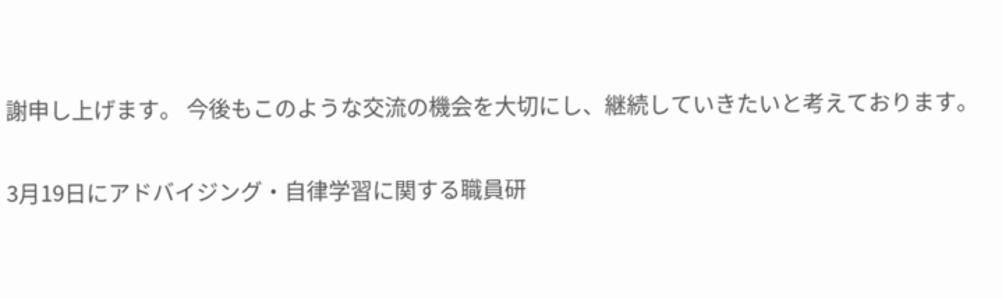謝申し上げます。 今後もこのような交流の機会を大切にし、継続していきたいと考えております。

3月19日にアドバイジング・自律学習に関する職員研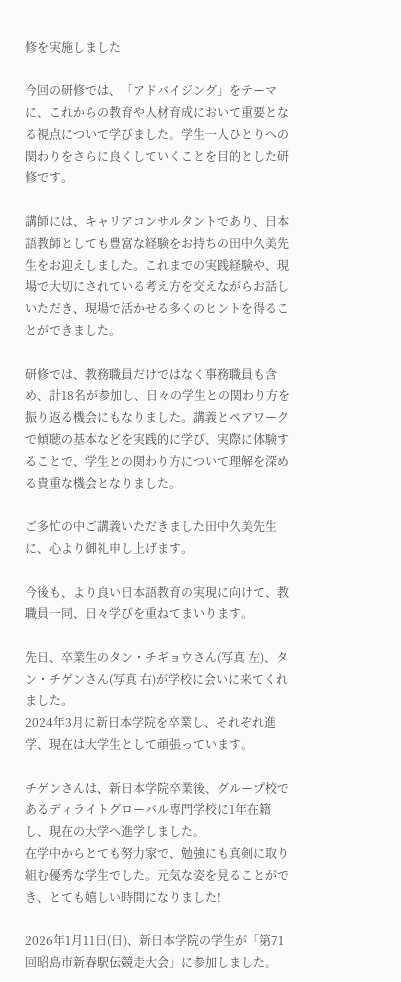修を実施しました

今回の研修では、「アドバイジング」をテーマに、これからの教育や人材育成において重要となる視点について学びました。学生一人ひとりへの関わりをさらに良くしていくことを目的とした研修です。

講師には、キャリアコンサルタントであり、日本語教師としても豊富な経験をお持ちの田中久美先生をお迎えしました。これまでの実践経験や、現場で大切にされている考え方を交えながらお話しいただき、現場で活かせる多くのヒントを得ることができました。

研修では、教務職員だけではなく事務職員も含め、計18名が参加し、日々の学生との関わり方を振り返る機会にもなりました。講義とペアワークで傾聴の基本などを実践的に学び、実際に体験することで、学生との関わり方について理解を深める貴重な機会となりました。

ご多忙の中ご講義いただきました田中久美先生に、心より御礼申し上げます。

今後も、より良い日本語教育の実現に向けて、教職員一同、日々学びを重ねてまいります。

先日、卒業生のタン・チギョウさん(写真 左)、タン・チゲンさん(写真 右)が学校に会いに来てくれました。
2024年3月に新日本学院を卒業し、それぞれ進学、現在は大学生として頑張っています。

チゲンさんは、新日本学院卒業後、グループ校であるディライトグローバル専門学校に1年在籍し、現在の大学へ進学しました。
在学中からとても努力家で、勉強にも真剣に取り組む優秀な学生でした。元気な姿を見ることができ、とても嬉しい時間になりました!

2026年1月11日(日)、新日本学院の学生が「第71回昭島市新春駅伝競走大会」に参加しました。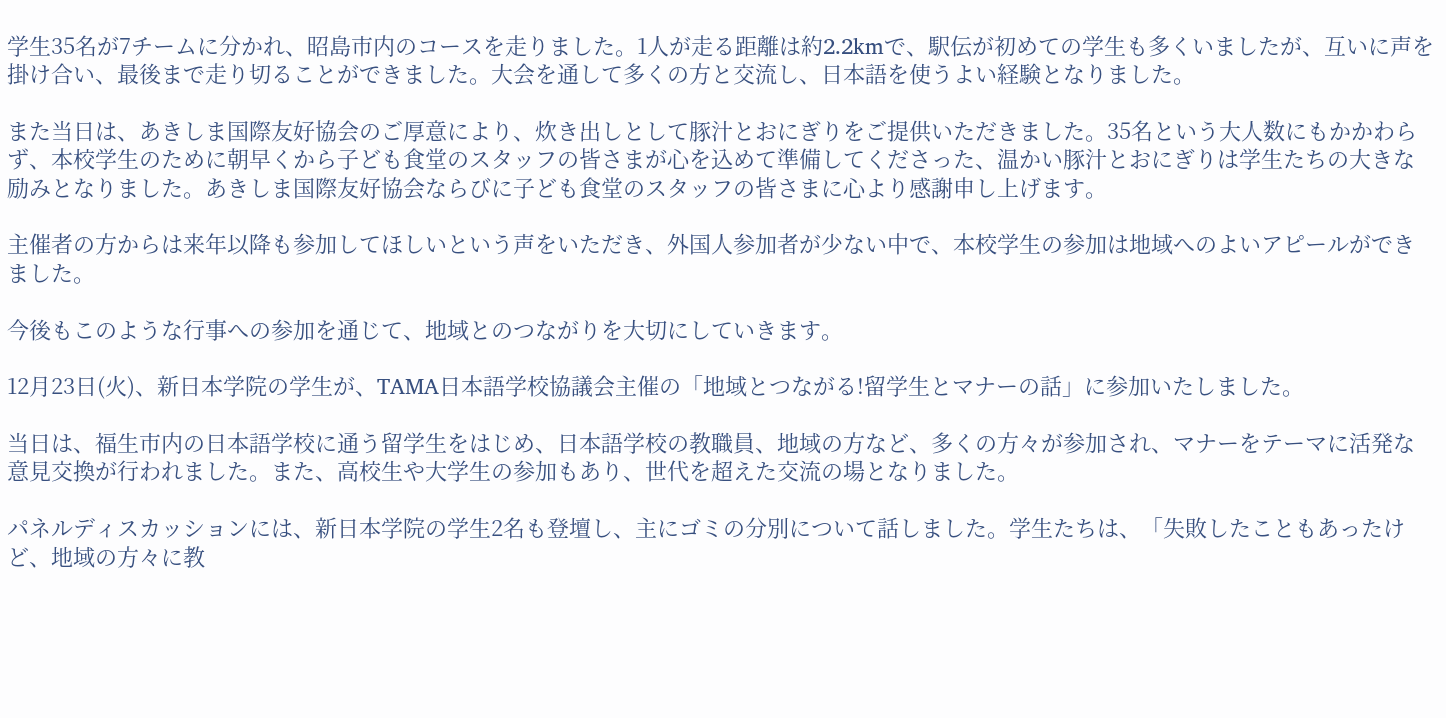学生35名が7チームに分かれ、昭島市内のコースを走りました。1人が走る距離は約2.2kmで、駅伝が初めての学生も多くいましたが、互いに声を掛け合い、最後まで走り切ることができました。大会を通して多くの方と交流し、日本語を使うよい経験となりました。

また当日は、あきしま国際友好協会のご厚意により、炊き出しとして豚汁とおにぎりをご提供いただきました。35名という大人数にもかかわらず、本校学生のために朝早くから子ども食堂のスタッフの皆さまが心を込めて準備してくださった、温かい豚汁とおにぎりは学生たちの大きな励みとなりました。あきしま国際友好協会ならびに子ども食堂のスタッフの皆さまに心より感謝申し上げます。

主催者の方からは来年以降も参加してほしいという声をいただき、外国人参加者が少ない中で、本校学生の参加は地域へのよいアピールができました。

今後もこのような行事への参加を通じて、地域とのつながりを大切にしていきます。

12月23日(火)、新日本学院の学生が、TAMA日本語学校協議会主催の「地域とつながる!留学生とマナーの話」に参加いたしました。

当日は、福生市内の日本語学校に通う留学生をはじめ、日本語学校の教職員、地域の方など、多くの方々が参加され、マナーをテーマに活発な意見交換が行われました。また、高校生や大学生の参加もあり、世代を超えた交流の場となりました。

パネルディスカッションには、新日本学院の学生2名も登壇し、主にゴミの分別について話しました。学生たちは、「失敗したこともあったけど、地域の方々に教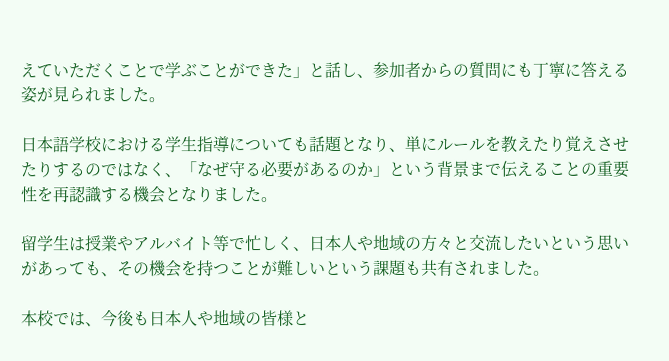えていただくことで学ぶことができた」と話し、参加者からの質問にも丁寧に答える姿が見られました。

日本語学校における学生指導についても話題となり、単にルールを教えたり覚えさせたりするのではなく、「なぜ守る必要があるのか」という背景まで伝えることの重要性を再認識する機会となりました。

留学生は授業やアルバイト等で忙しく、日本人や地域の方々と交流したいという思いがあっても、その機会を持つことが難しいという課題も共有されました。

本校では、今後も日本人や地域の皆様と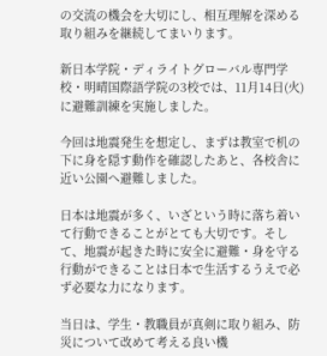の交流の機会を大切にし、相互理解を深める取り組みを継続してまいります。

新日本学院・ディライトグローバル専門学校・明晴国際語学院の3校では、11月14日(火)に避難訓練を実施しました。

今回は地震発生を想定し、まずは教室で机の下に身を隠す動作を確認したあと、各校舎に近い公園へ避難しました。

日本は地震が多く、いざという時に落ち着いて行動できることがとても大切です。そして、地震が起きた時に安全に避難・身を守る行動ができることは日本で生活するうえで必ず必要な力になります。

当日は、学生・教職員が真剣に取り組み、防災について改めて考える良い機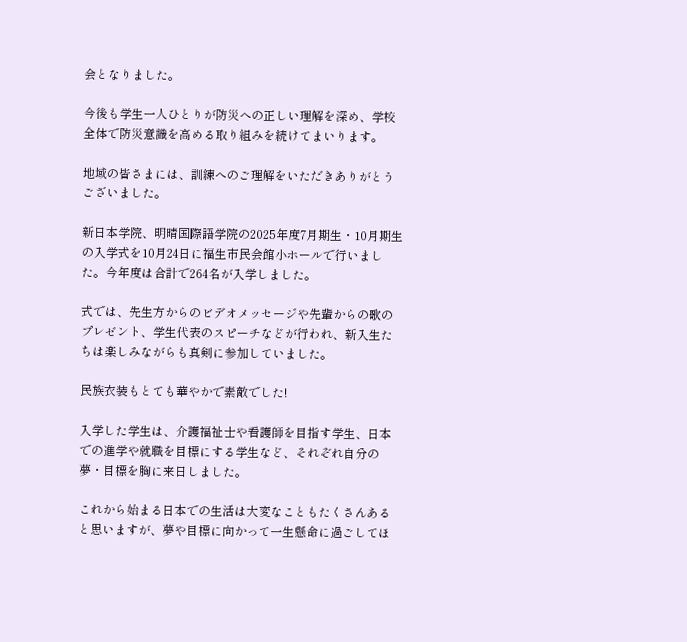会となりました。

今後も学生一人ひとりが防災への正しい理解を深め、学校全体で防災意識を高める取り組みを続けてまいります。

地域の皆さまには、訓練へのご理解をいただきありがとうございました。

新日本学院、明晴国際語学院の2025年度7月期生・10月期生の入学式を10月24日に福生市民会館小ホールで行いました。今年度は合計で264名が入学しました。

式では、先生方からのビデオメッセージや先輩からの歌のプレゼント、学生代表のスピーチなどが行われ、新入生たちは楽しみながらも真剣に参加していました。

民族衣装もとても華やかで素敵でした!

入学した学生は、介護福祉士や看護師を目指す学生、日本での進学や就職を目標にする学生など、それぞれ自分の夢・目標を胸に来日しました。

これから始まる日本での生活は大変なこともたくさんあると思いますが、夢や目標に向かって一生懸命に過ごしてほ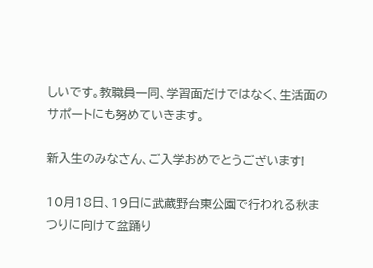しいです。教職員一同、学習面だけではなく、生活面のサポートにも努めていきます。

新入生のみなさん、ご入学おめでとうございます!

10月18日、19日に武蔵野台東公園で行われる秋まつりに向けて盆踊り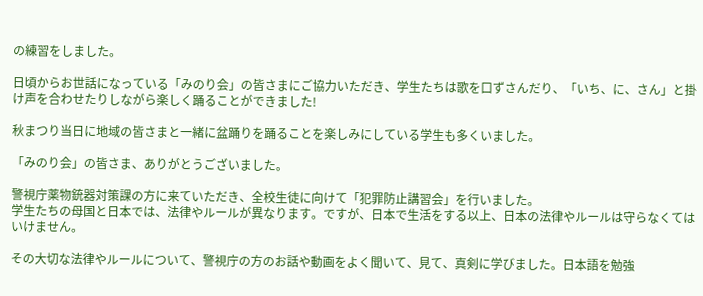の練習をしました。

日頃からお世話になっている「みのり会」の皆さまにご協力いただき、学生たちは歌を口ずさんだり、「いち、に、さん」と掛け声を合わせたりしながら楽しく踊ることができました!

秋まつり当日に地域の皆さまと一緒に盆踊りを踊ることを楽しみにしている学生も多くいました。

「みのり会」の皆さま、ありがとうございました。

警視庁薬物銃器対策課の方に来ていただき、全校生徒に向けて「犯罪防止講習会」を行いました。
学生たちの母国と日本では、法律やルールが異なります。ですが、日本で生活をする以上、日本の法律やルールは守らなくてはいけません。

その大切な法律やルールについて、警視庁の方のお話や動画をよく聞いて、見て、真剣に学びました。日本語を勉強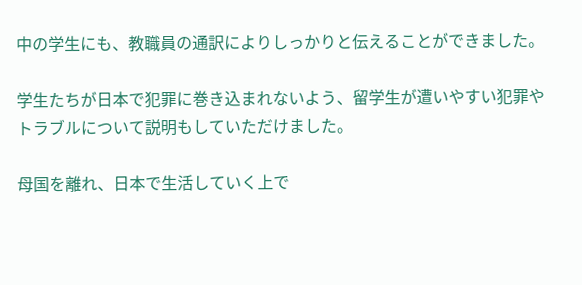中の学生にも、教職員の通訳によりしっかりと伝えることができました。

学生たちが日本で犯罪に巻き込まれないよう、留学生が遭いやすい犯罪やトラブルについて説明もしていただけました。

母国を離れ、日本で生活していく上で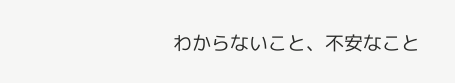わからないこと、不安なこと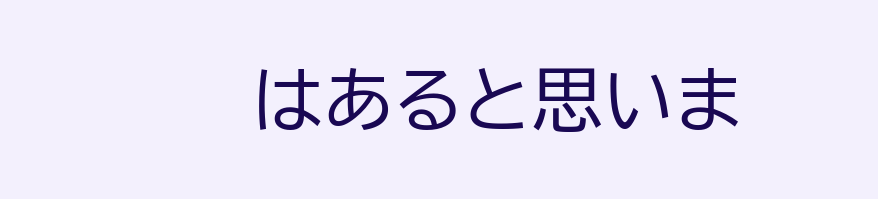はあると思いま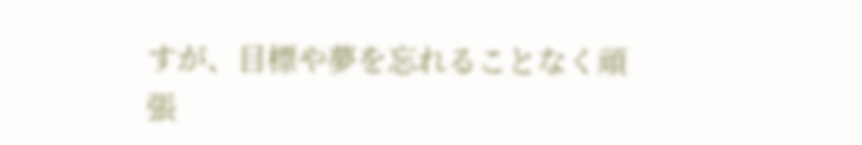すが、目標や夢を忘れることなく頑張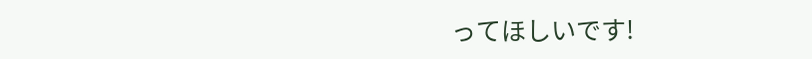ってほしいです!